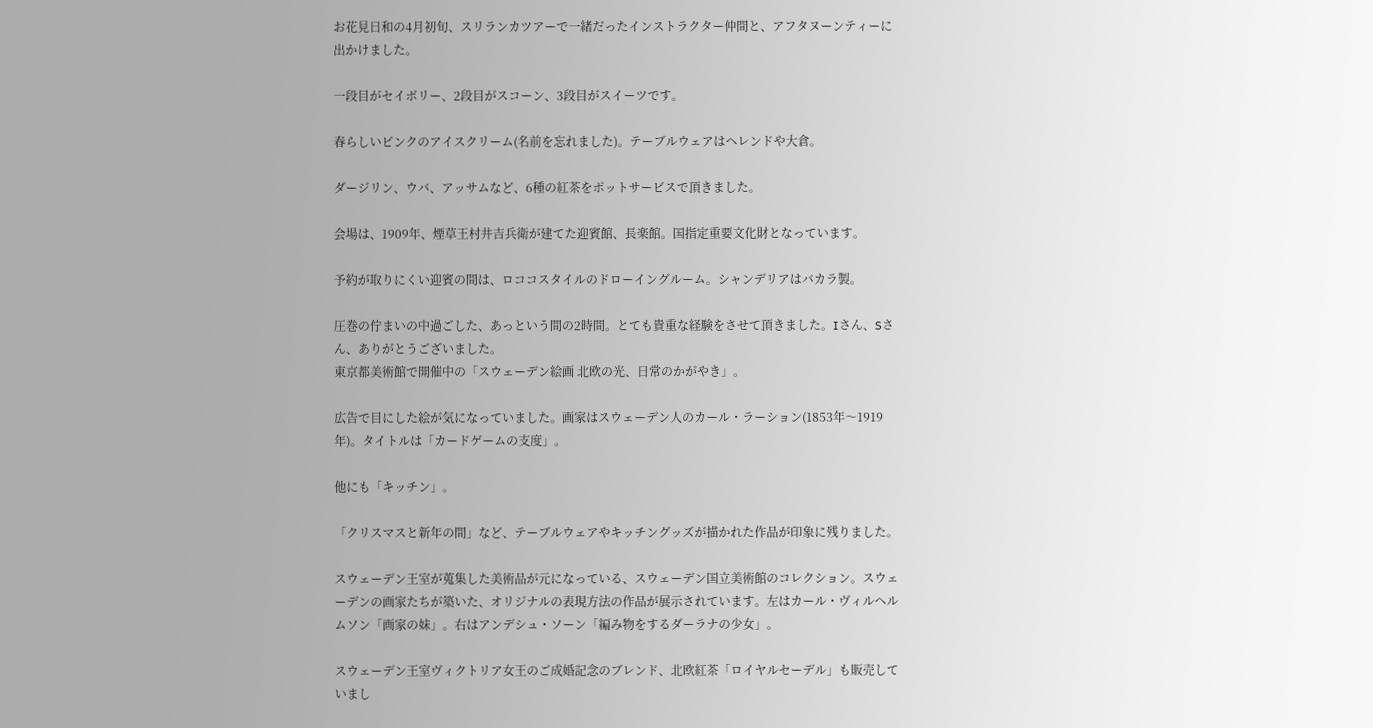お花見日和の4月初旬、スリランカツアーで一緒だったインストラクター仲間と、アフタヌーンティーに出かけました。

一段目がセイボリー、2段目がスコーン、3段目がスイーツです。

春らしいピンクのアイスクリーム(名前を忘れました)。テーブルウェアはヘレンドや大倉。

ダージリン、ウバ、アッサムなど、6種の紅茶をポットサービスで頂きました。

会場は、1909年、煙草王村井吉兵衛が建てた迎賓館、長楽館。国指定重要文化財となっています。

予約が取りにくい迎賓の間は、ロココスタイルのドローイングルーム。シャンデリアはバカラ製。

圧巻の佇まいの中過ごした、あっという間の2時間。とても貴重な経験をさせて頂きました。Iさん、Sさん、ありがとうございました。
東京都美術館で開催中の「スウェーデン絵画 北欧の光、日常のかがやき」。

広告で目にした絵が気になっていました。画家はスウェーデン人のカール・ラーション(1853年〜1919年)。タイトルは「カードゲームの支度」。

他にも「キッチン」。

「クリスマスと新年の間」など、テーブルウェアやキッチングッズが描かれた作品が印象に残りました。

スウェーデン王室が蒐集した美術品が元になっている、スウェーデン国立美術館のコレクション。スウェーデンの画家たちが築いた、オリジナルの表現方法の作品が展示されています。左はカール・ヴィルヘルムソン「画家の妹」。右はアンデシュ・ソーン「編み物をするダーラナの少女」。

スウェーデン王室ヴィクトリア女王のご成婚記念のブレンド、北欧紅茶「ロイヤルセーデル」も販売していまし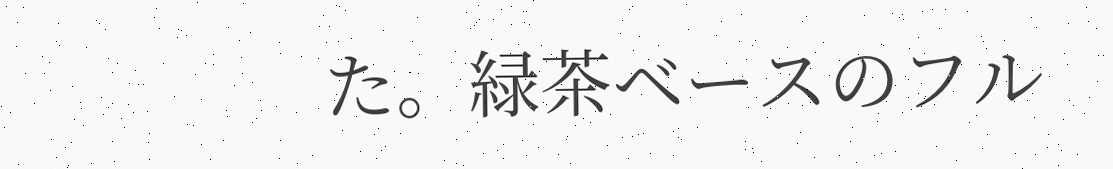た。緑茶ベースのフル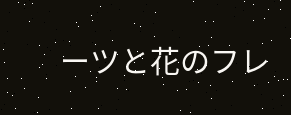ーツと花のフレ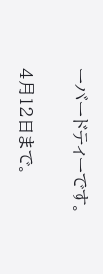ーバードティーです。

4月12日まで。